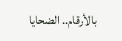بالأرقام.. الضحايا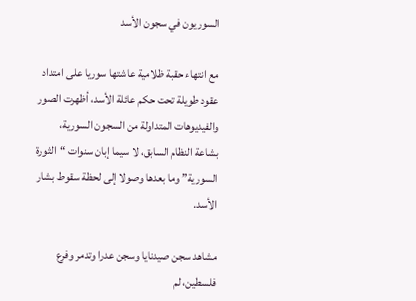السوريون في سجون الأسد

مع انتهاء حقبة ظلامية عاشتها سوريا على امتداد عقود طويلة تحت حكم عائلة الأسد، أظهرت الصور والفيديوهات المتداولة من السجون السورية، بشاعة النظام السابق، لا سيما إبان سنوات “الثورة السورية” وما بعدها وصولا إلى لحظة سقوط بشار الأسد.

مشاهد سجن صيدنايا وسجن عدرا وتدمر وفرع فلسطين، لم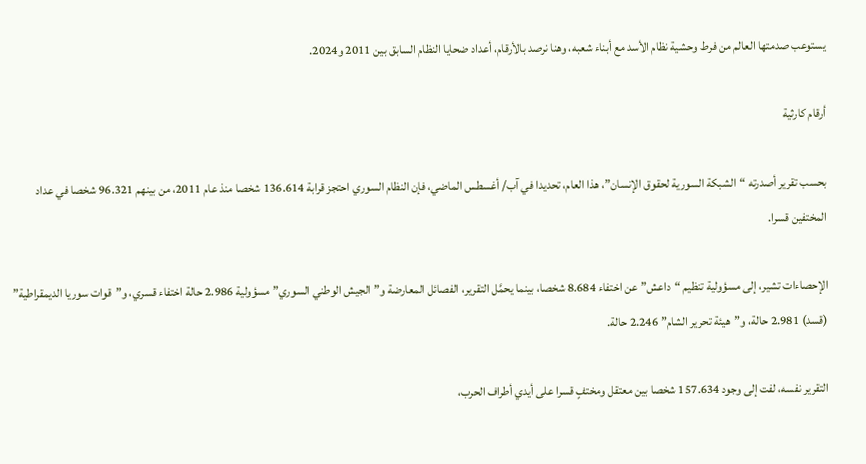يستوعب صدمتها العالم من فرط وحشية نظام الأسد مع أبناء شعبه، وهنا نرصد بالأرقام، أعداد ضحايا النظام السابق بين 2011 و2024.

أرقام كارثية

بحسب تقرير أصدرته “الشبكة السورية لحقوق الإنسان”، هذا العام، تحديدا في آب/ أغسطس الماضي، فإن النظام السوري احتجز قرابة 136.614 شخصا منذ عام 2011، من بينهم 96.321 شخصا في عداد المختفين قسرا.

الإحصاءات تشير، إلى مسؤولية تنظيم “داعش” عن اختفاء 8.684 شخصا، بينما يحمَّل التقرير، الفصائل المعارضة و”الجيش الوطني السوري” مسؤولية 2.986 حالة اختفاء قسري، و”قوات سوريا الديمقراطية” (قسد) 2.981 حالة، و”هيئة تحرير الشام” 2.246 حالة.

التقرير نفسه، لفت إلى وجود 157.634 شخصا بين معتقل ومختفٍ قسرا على أيدي أطراف الحرب،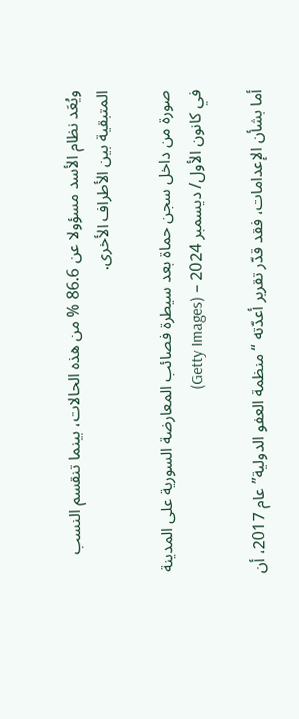ويُعَد نظام الأسد مسؤولا عن 86.6 % من هذه الحالات، بينما تنقسم النسب المتبقية بين الأطراف الأخرى.

صورة من داخل سجن حماة بعد سيطرة فصائب المعارضة السورية على المدينة في كانون الأول/ ديسمبر 2024 – (Getty Images)

أما بشأن الإعدامات، فقد قدّر تقرير أعدّته “منظمة العفو الدولية” عام 2017، أن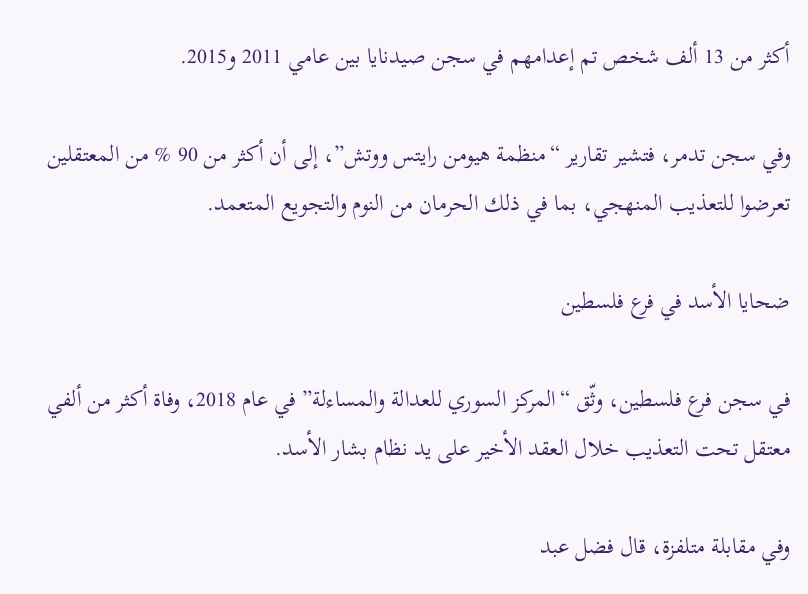أكثر من 13 ألف شخص تم إعدامهم في سجن صيدنايا بين عامي 2011 و2015.

وفي سجن تدمر، فتشير تقارير “منظمة هيومن رايتس ووتش”، إلى أن أكثر من 90 % من المعتقلين تعرضوا للتعذيب المنهجي، بما في ذلك الحرمان من النوم والتجويع المتعمد.

ضحايا الأسد في فرع فلسطين

في سجن فرع فلسطين، وثّق “المركز السوري للعدالة والمساءلة” في عام 2018، وفاة أكثر من ألفي معتقل تحت التعذيب خلال العقد الأخير على يد نظام بشار الأسد.

وفي مقابلة متلفزة، قال فضل عبد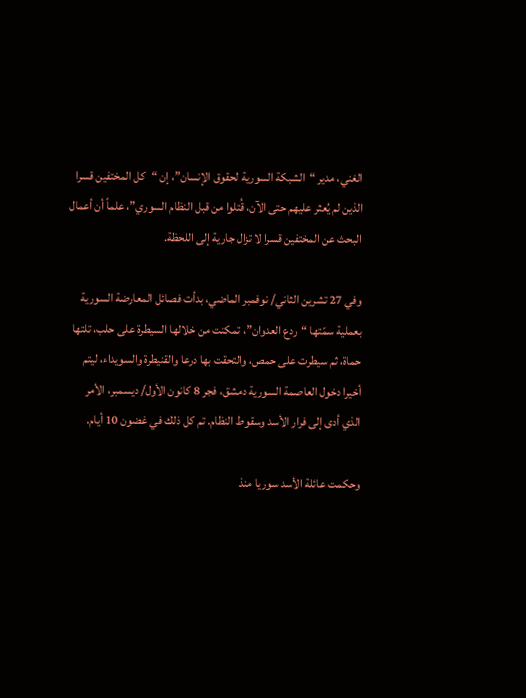الغني، مدير “الشبكة السورية لحقوق الإنسان”، إن “كل المختفين قسرا الذين لم يُعثر عليهم حتى الآن، قُتلوا من قبل النظام السوري”، علماً أن أعمال البحث عن المختفين قسرا لا تزال جارية إلى اللحظة.

وفي 27 تشرين الثاني/ نوفمبر الماضي، بدأت فصائل المعارضة السورية بعملية سمّتها “ردع العدوان”، تمكنت من خلالها السيطرة على حلب، تلتها حماة، ثم سيطرت على حمص، والتحقت بها درعا والقنيطرة والسويداء، ليتم أخيرا دخول العاصمة السورية دمشق، فجر 8 كانون الأول/ ديسمبر، الأمر الذي أدى إلى فرار الأسد وسقوط النظام. تم كل ذلك في غضون 10 أيام.

وحكمت عائلة الأسد سوريا منذ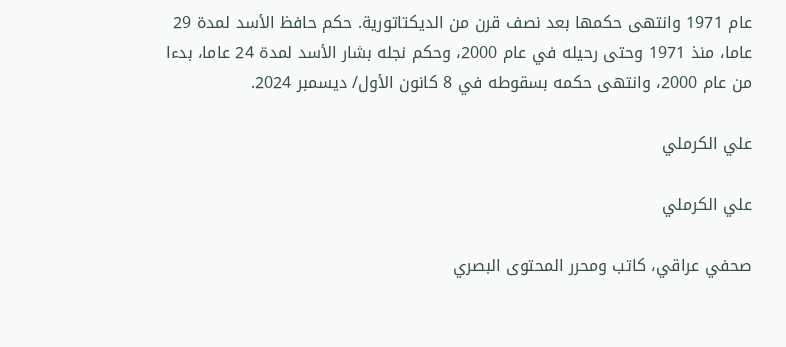عام 1971 وانتهى حكمها بعد نصف قرن من الديكتاتورية. حكم حافظ الأسد لمدة 29 عاما، منذ 1971 وحتى رحيله في عام 2000، وحكم نجله بشار الأسد لمدة 24 عاما، بدءا من عام 2000، وانتهى حكمه بسقوطه في 8 كانون الأول/ ديسمبر 2024.

علي الكرملي

علي الكرملي

صحفي عراقي، كاتب ومحرر المحتوى البصري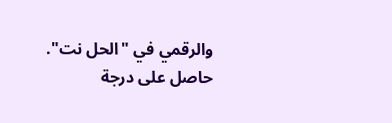والرقمي في "الحل نت". حاصل على درجة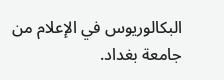البكالوريوس في الإعلام من جامعة بغداد.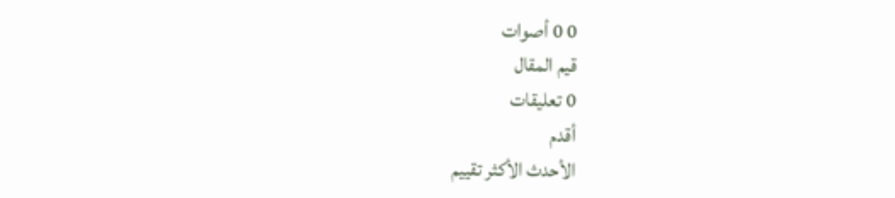0 0 أصوات
قيم المقال
0 تعليقات
أقدم
الأحدث الأكثر تقييم